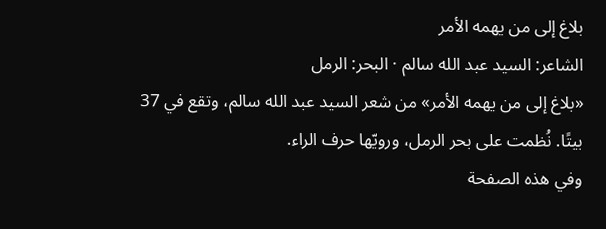بلاغ إلى من يهمه الأمر
الشاعر: السيد عبد الله سالم · البحر: الرمل
«بلاغ إلى من يهمه الأمر» من شعر السيد عبد الله سالم، وتقع في 37 بيتًا. نُظمت على بحر الرمل، ورويّها حرف الراء.
وفي هذه الصفحة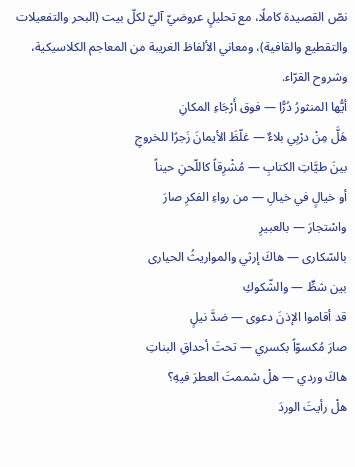نصّ القصيدة كاملًا، مع تحليلٍ عروضيّ آليّ لكلّ بيت (البحر والتفعيلات والتقطيع والقافية)، ومعاني الألفاظ الغريبة من المعاجم الكلاسيكية، وشروح القرّاء.
أيُّها المنثورُ دُرًّا — فوق أَرْجَاءِ المكانِ
هَلَّ مِنْ درْبِي بلاءٌ — غلّظَ الأيمانَ زَجرًا للخروجِ
بينَ طيَّاتِ الكتابِ — مُشْرِقاً كاللّحنِ حيناً
أو خيالٍ في خيالِ — من رواءِ الفكرِ صارَ
واسْتجارَ — بالعبيرِ
بالسّكارى — هاكَ إرثي والمواريثُ الحيارى
بين شطٍّ — والشّكوكِ
قد أقاموا الإذنَ دعوى — ضدَّ نيلٍ
صارَ مُكسوّاً بكسري — تحتَ أحداقِ البناتِ
هاكَ وردي — هلْ شممتَ العطرَ فيهِ؟
هلْ رأيتَ الوردَ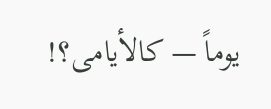يوماً — كالأيامى؟!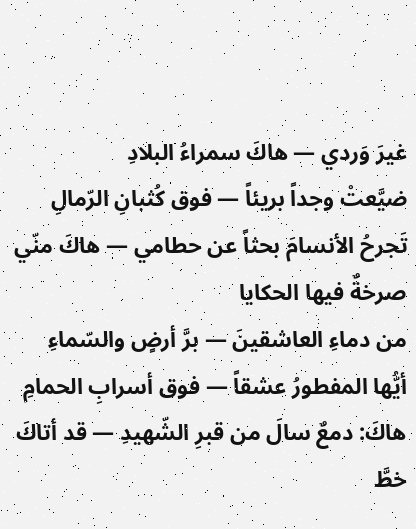غيرَ وَردي — هاكَ سمراءُ البلادِ
ضيَّعتْ وجداً بريئاً — فوق كُثبانِ الرّمالِ
تَجرحُ الأنسامَ بحثاً عن حطامي — هاكَ منّي صرخةٌ فيها الحكايا
من دماءِ العاشقينَ — برَّ أرضٍ والسّماءِ
أيُّها المفطورُ عشقاً — فوق أسرابِ الحمامِ
هاكَ: دمعٌ سالَ من قبرِ الشّهيدِ — قد أتاكَ
خطَّ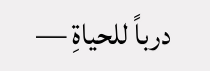درباً للحياةِ —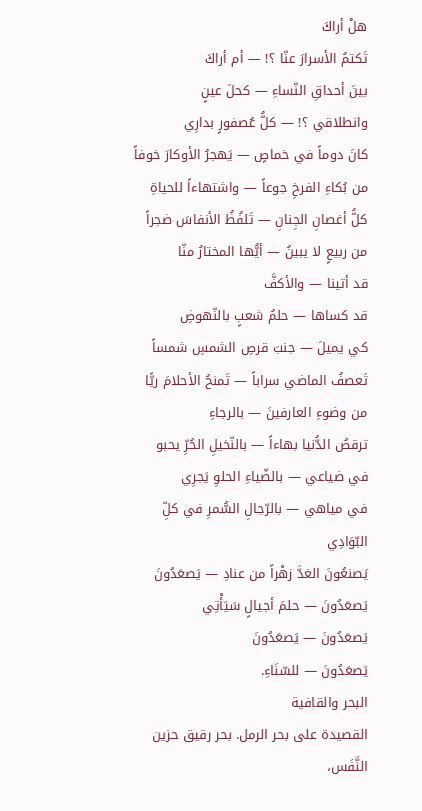هلْ أراكَ
تَكتمُ الأسرارَ عنّا ؟! — أم أراكَ
بينَ أحداقِ النّساءِ — كحلَ عينٍ
وانطلاقي ؟! — كلُّ عُصفورٍ بدارِي
كانَ دوماً في خماصٍ — يَهجرُ الأوكارَ خوفاً
من بُكاءِ الفرخِ جوعاً — واشتهاءاً للحياةِ
كلُّ أغصانِ الجِنانِ — تَلفُظُ الأنفاسَ ضجراً
من ربيعٍ لا يبينُ — أيُّها المختارُ منّا
قد أتينا — والأكفَّ
قد كساها — حلمُ شعبٍ بالنّهوضِ
كي يميلَ — جنبَ قرصِ الشمسِ شمساً
تَعصفُ الماضي سراباً — تَمنحُ الأحلامَ ريًّا
من وضوءِ العارفينَ — بالرجاءِ
ترقصُ الدُّنيا بهاءاً — بالنّخيلِ الحُرِّ يحبو
في ضياعي — بالضّياءِ الحلوِ يَجرِي
في مياهي — بالرّجالِ السُّمرِ في كلِّ البّوَادِي
يَصنعُونَ الغدَّ زهْراً من عنادِ — يَصعَدُونَ
يَصعَدُونَ — حلمَ أجيالٍ سَيَأْتِي
يَصعَدُونَ — يَصعَدُونَ
يَصعَدُونَ — للسّنَاءِ.
البحر والقافية
القصيدة على بحر الرمل. بحر رقيق حزين النَّفَس،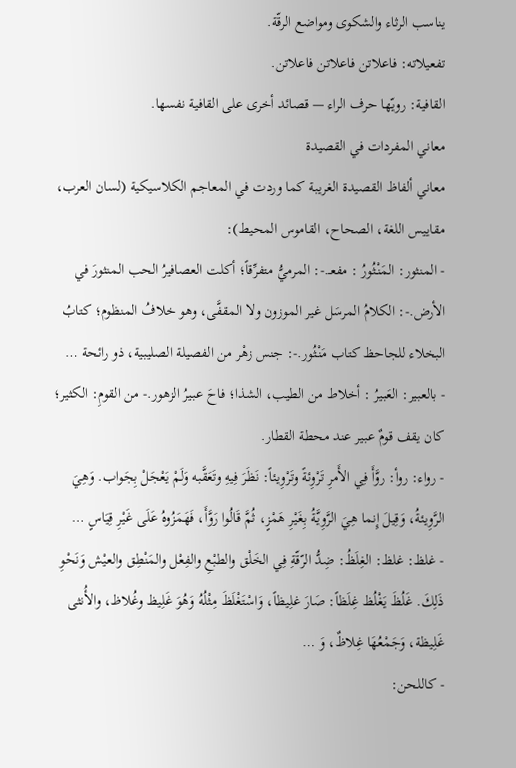يناسب الرثاء والشكوى ومواضع الرقّة.
تفعيلاته: فاعلاتن فاعلاتن فاعلاتن.
القافية: رويّها حرف الراء — قصائد أخرى على القافية نفسها.
معاني المفردات في القصيدة
معاني ألفاظ القصيدة الغريبة كما وردت في المعاجم الكلاسيكية (لسان العرب، مقاييس اللغة، الصحاح، القاموس المحيط):
- المنثور: المَنْثُورُ : مفعـ.-: المرميُّ متفرِّقاً؛ أكلت العصافيرُ الحب المنثورَ في الأرض.-: الكلامُ المرسَل غير الموزون ولا المقفَّى، وهو خلافُ المنظوم؛ كتابُ البخلاء للجاحظ كتاب مَنْثُور.-: جنس زهْر من الفصيلة الصليبية، ذو رائحة …
- بالعبير: العَبيرُ : أخلاط من الطيب، الشذا؛ فاحَ عبيرُ الزهور.- من القومِ: الكثير؛ كان يقف قومٌ عبير عند محطة القطار.
- رواء: روأ: روَّأَ فِي الأَمرِ تَرْوِئةً وتَرْوِيئاً: نَظَرَ فِيهِ وتَعَقَّبه وَلَمْ يَعْجَلْ بِجَواب. وَهِيَ الرَّوِيئةُ، وَقِيلَ إِنما هِيَ الرَّوِيَّةُ بِغَيْرِ هَمْزٍ، ثُمَّ قَالُوا رَوَّأَ، فَهَمَزُوهُ عَلَى غَيْرِ قِيَاسٍ …
- غلظ: غلظ: الغِلَظُ: ضِدُّ الرّقّةِ فِي الخَلْق والطبْعِ والفِعْل والمَنْطِق والعيْش وَنَحْوِ ذَلِكَ. غَلُظَ يَغْلُظ غِلَظاً: صَارَ غلِيظاً، وَاسْتَغْلَظَ مِثْلُهُ وَهُوَ غَلِيظ وغُلاظ، والأُنثى غَلِيظة، وَجَمْعُهَا غِلاظٌ، وَ …
- كاللحن: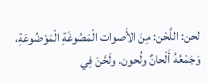لحن: اللَّحْن: مِنَ الأَصوات الْمَصُوغَةِ الْمَوْضُوعَةِ، وَجَمْعُهُ أَلْحانٌ ولُحون. ولَحَّنَ فِي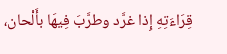قِرَاءَتِهِ إِذا غرَّد وطرَّبَ فِيهَا بأَلْحان،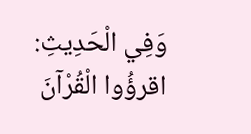وَفِي الْحَدِيثِ: اقرؤُوا الْقُرْآنَ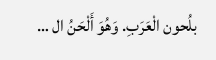بلُحون الْعَرَبِ. وَهُوَ أَلْحَنُ ال …